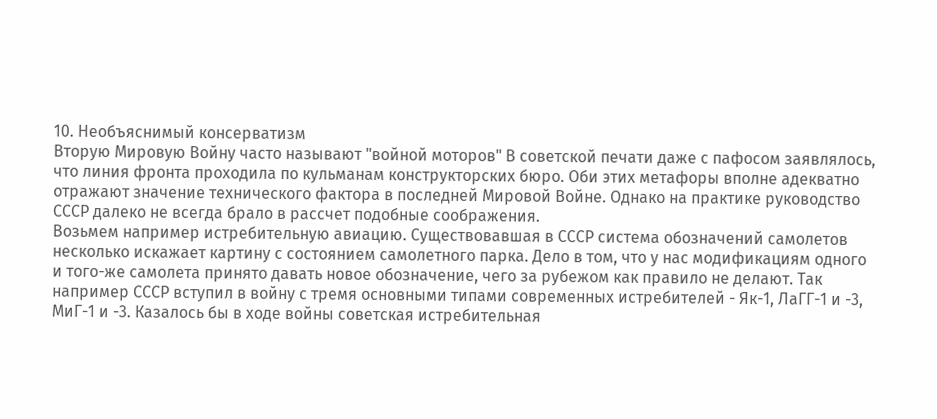10. Необъяснимый консерватизм
Вторую Мировую Войну часто называют "войной моторов" В советской печати даже с пафосом заявлялось, что линия фронта проходила по кульманам конструкторских бюро. Оби этих метафоры вполне адекватно отражают значение технического фактора в последней Мировой Войне. Однако на практике руководство СССР далеко не всегда брало в рассчет подобные соображения.
Возьмем например истребительную авиацию. Существовавшая в СССР система обозначений самолетов несколько искажает картину с состоянием самолетного парка. Дело в том, что у нас модификациям одного и того-же самолета принято давать новое обозначение, чего за рубежом как правило не делают. Так например СССР вступил в войну с тремя основными типами современных истребителей - Як-1, ЛаГГ-1 и -3, МиГ-1 и -3. Казалось бы в ходе войны советская истребительная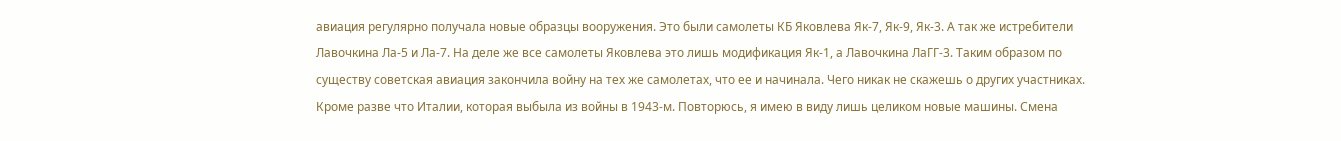авиация регулярно получала новые образцы вооружения. Это были самолеты КБ Яковлева Як-7, Як-9, Як-3. А так же истребители Лавочкина Ла-5 и Ла-7. На деле же все самолеты Яковлева это лишь модификация Як-1, а Лавочкина ЛаГГ-3. Таким образом по существу советская авиация закончила войну на тех же самолетах, что ее и начинала. Чего никак не скажешь о других участниках. Кроме разве что Италии, которая выбыла из войны в 1943-м. Повторюсь, я имею в виду лишь целиком новые машины. Смена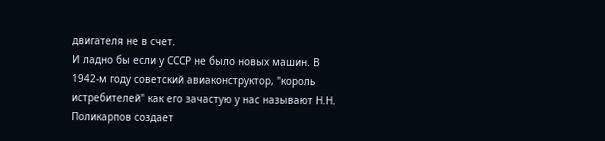двигателя не в счет.
И ладно бы если у СССР не было новых машин. В 1942-м году советский авиаконструктор, "король истребителей" как его зачастую у нас называют Н.Н. Поликарпов создает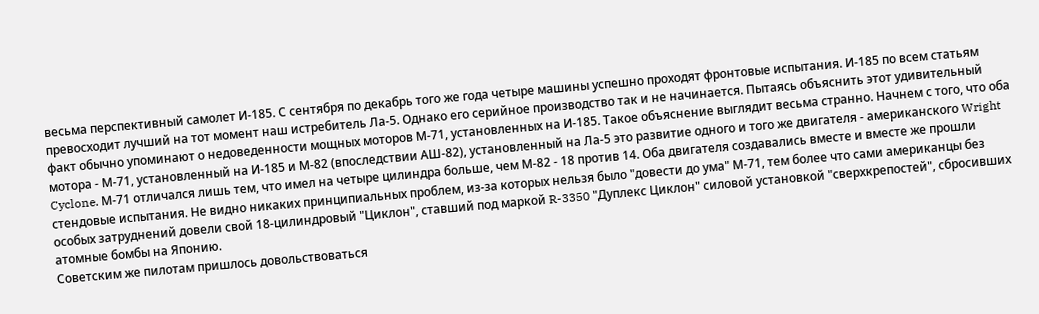весьма перспективный самолет И-185. С сентября по декабрь того же года четыре машины успешно проходят фронтовые испытания. И-185 по всем статьям превосходит лучший на тот момент наш истребитель Ла-5. Однако его серийное производство так и не начинается. Пытаясь объяснить этот удивительный факт обычно упоминают о недоведенности мощных моторов М-71, установленных на И-185. Такое объяснение выглядит весьма странно. Начнем с того, что оба мотора - М-71, установленный на И-185 и М-82 (впоследствии АШ-82), установленный на Ла-5 это развитие одного и того же двигателя - американского Wright Cyclone. М-71 отличался лишь тем, что имел на четыре цилиндра больше, чем М-82 - 18 против 14. Оба двигателя создавались вместе и вместе же прошли стендовые испытания. Не видно никаких принципиальных проблем, из-за которых нельзя было "довести до ума" М-71, тем более что сами американцы без особых затруднений довели свой 18-цилиндровый "Циклон", ставший под маркой R-3350 "Дуплекс Циклон" силовой установкой "сверхкрепостей", сбросивших атомные бомбы на Японию.
Советским же пилотам пришлось довольствоваться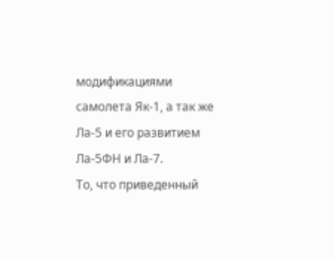модификациями самолета Як-1, а так же Ла-5 и его развитием Ла-5ФН и Ла-7.
То, что приведенный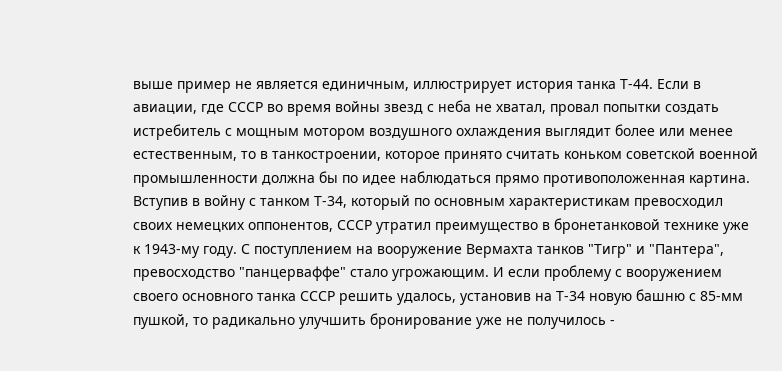выше пример не является единичным, иллюстрирует история танка Т-44. Если в авиации, где СССР во время войны звезд с неба не хватал, провал попытки создать истребитель с мощным мотором воздушного охлаждения выглядит более или менее естественным, то в танкостроении, которое принято считать коньком советской военной промышленности должна бы по идее наблюдаться прямо противоположенная картина.
Вступив в войну с танком Т-34, который по основным характеристикам превосходил своих немецких оппонентов, СССР утратил преимущество в бронетанковой технике уже к 1943-му году. С поступлением на вооружение Вермахта танков "Тигр" и "Пантера", превосходство "панцерваффе" стало угрожающим. И если проблему с вооружением своего основного танка СССР решить удалось, установив на Т-34 новую башню с 85-мм пушкой, то радикально улучшить бронирование уже не получилось -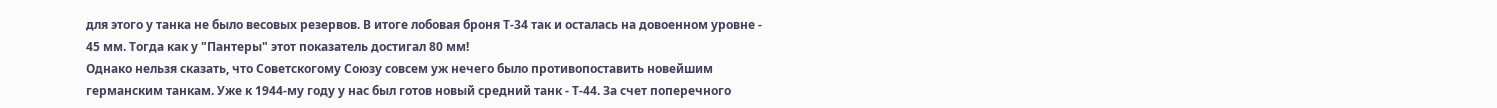для этого у танка не было весовых резервов. В итоге лобовая броня Т-34 так и осталась на довоенном уровне - 45 мм. Тогда как у "Пантеры" этот показатель достигал 80 мм!
Однако нельзя сказать, что Советскогому Союзу совсем уж нечего было противопоставить новейшим германским танкам. Уже к 1944-му году у нас был готов новый средний танк - Т-44. За счет поперечного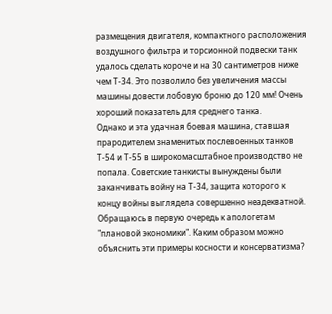размещения двигателя, компактного расположения воздушного фильтра и торсионной подвески танк удалось сделать короче и на 30 сантиметров ниже чем Т-34. Это позволило без увеличения массы машины довести лобовую броню до 120 мм! Очень хороший показатель для среднего танка.
Однако и эта удачная боевая машина, ставшая прародителем знаменитых послевоенных танков Т-54 и Т-55 в широкомасштабное производство не попала. Советские танкисты вынуждены были заканчивать войну на Т-34, защита которого к концу войны выглядела совершенно неадекватной.
Обращаюсь в первую очередь к апологетам "плановой экономики". Каким образом можно объяснить эти примеры косности и консерватизма?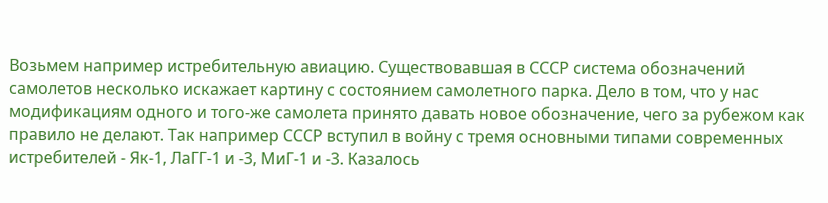Возьмем например истребительную авиацию. Существовавшая в СССР система обозначений самолетов несколько искажает картину с состоянием самолетного парка. Дело в том, что у нас модификациям одного и того-же самолета принято давать новое обозначение, чего за рубежом как правило не делают. Так например СССР вступил в войну с тремя основными типами современных истребителей - Як-1, ЛаГГ-1 и -3, МиГ-1 и -3. Казалось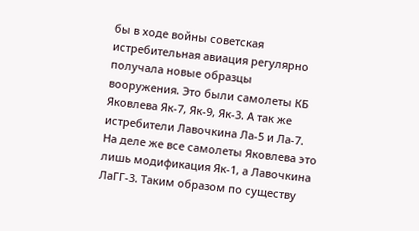бы в ходе войны советская истребительная авиация регулярно получала новые образцы вооружения. Это были самолеты КБ Яковлева Як-7, Як-9, Як-3. А так же истребители Лавочкина Ла-5 и Ла-7. На деле же все самолеты Яковлева это лишь модификация Як-1, а Лавочкина ЛаГГ-3. Таким образом по существу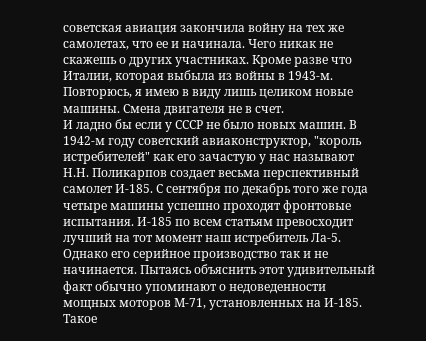советская авиация закончила войну на тех же самолетах, что ее и начинала. Чего никак не скажешь о других участниках. Кроме разве что Италии, которая выбыла из войны в 1943-м. Повторюсь, я имею в виду лишь целиком новые машины. Смена двигателя не в счет.
И ладно бы если у СССР не было новых машин. В 1942-м году советский авиаконструктор, "король истребителей" как его зачастую у нас называют Н.Н. Поликарпов создает весьма перспективный самолет И-185. С сентября по декабрь того же года четыре машины успешно проходят фронтовые испытания. И-185 по всем статьям превосходит лучший на тот момент наш истребитель Ла-5. Однако его серийное производство так и не начинается. Пытаясь объяснить этот удивительный факт обычно упоминают о недоведенности мощных моторов М-71, установленных на И-185. Такое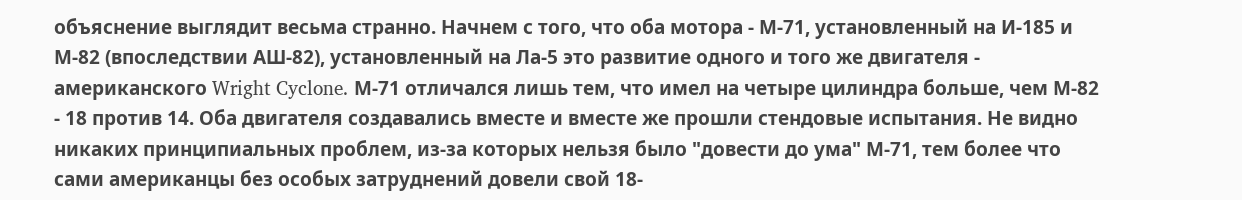объяснение выглядит весьма странно. Начнем с того, что оба мотора - М-71, установленный на И-185 и М-82 (впоследствии АШ-82), установленный на Ла-5 это развитие одного и того же двигателя - американского Wright Cyclone. М-71 отличался лишь тем, что имел на четыре цилиндра больше, чем М-82 - 18 против 14. Оба двигателя создавались вместе и вместе же прошли стендовые испытания. Не видно никаких принципиальных проблем, из-за которых нельзя было "довести до ума" М-71, тем более что сами американцы без особых затруднений довели свой 18-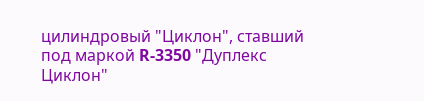цилиндровый "Циклон", ставший под маркой R-3350 "Дуплекс Циклон"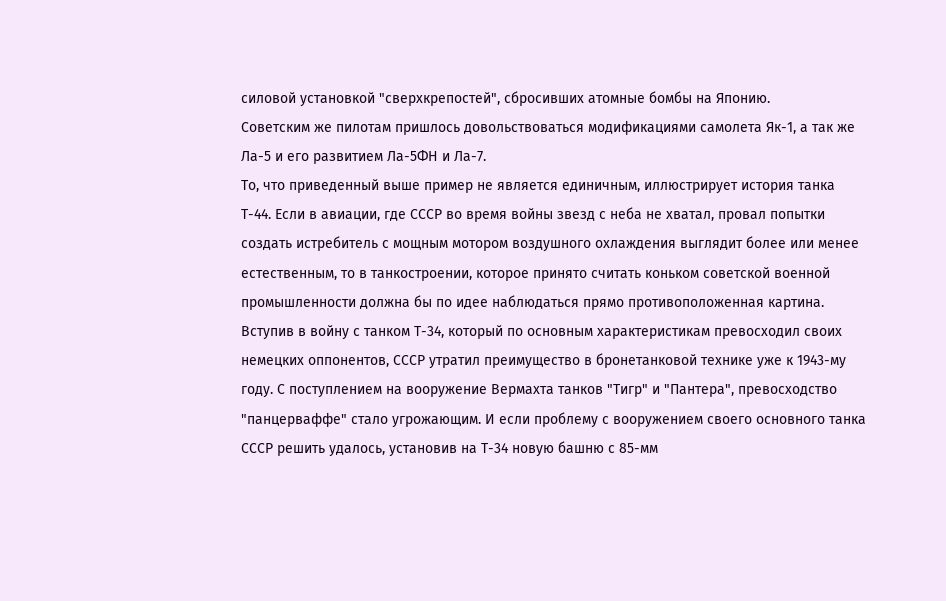силовой установкой "сверхкрепостей", сбросивших атомные бомбы на Японию.
Советским же пилотам пришлось довольствоваться модификациями самолета Як-1, а так же Ла-5 и его развитием Ла-5ФН и Ла-7.
То, что приведенный выше пример не является единичным, иллюстрирует история танка Т-44. Если в авиации, где СССР во время войны звезд с неба не хватал, провал попытки создать истребитель с мощным мотором воздушного охлаждения выглядит более или менее естественным, то в танкостроении, которое принято считать коньком советской военной промышленности должна бы по идее наблюдаться прямо противоположенная картина.
Вступив в войну с танком Т-34, который по основным характеристикам превосходил своих немецких оппонентов, СССР утратил преимущество в бронетанковой технике уже к 1943-му году. С поступлением на вооружение Вермахта танков "Тигр" и "Пантера", превосходство "панцерваффе" стало угрожающим. И если проблему с вооружением своего основного танка СССР решить удалось, установив на Т-34 новую башню с 85-мм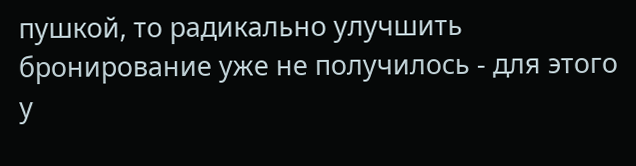пушкой, то радикально улучшить бронирование уже не получилось - для этого у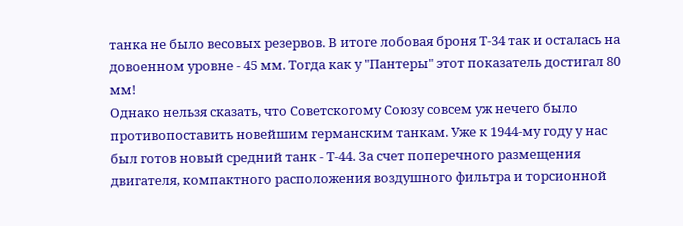танка не было весовых резервов. В итоге лобовая броня Т-34 так и осталась на довоенном уровне - 45 мм. Тогда как у "Пантеры" этот показатель достигал 80 мм!
Однако нельзя сказать, что Советскогому Союзу совсем уж нечего было противопоставить новейшим германским танкам. Уже к 1944-му году у нас был готов новый средний танк - Т-44. За счет поперечного размещения двигателя, компактного расположения воздушного фильтра и торсионной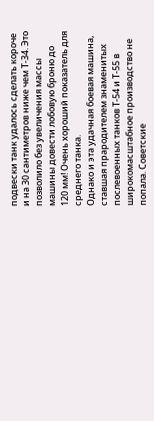подвески танк удалось сделать короче и на 30 сантиметров ниже чем Т-34. Это позволило без увеличения массы машины довести лобовую броню до 120 мм! Очень хороший показатель для среднего танка.
Однако и эта удачная боевая машина, ставшая прародителем знаменитых послевоенных танков Т-54 и Т-55 в широкомасштабное производство не попала. Советские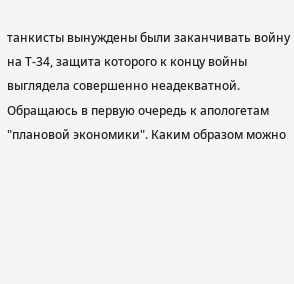танкисты вынуждены были заканчивать войну на Т-34, защита которого к концу войны выглядела совершенно неадекватной.
Обращаюсь в первую очередь к апологетам "плановой экономики". Каким образом можно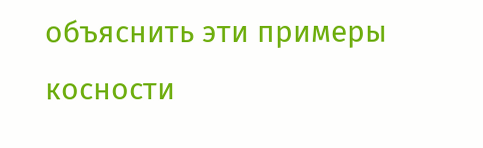объяснить эти примеры косности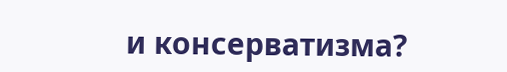и консерватизма?